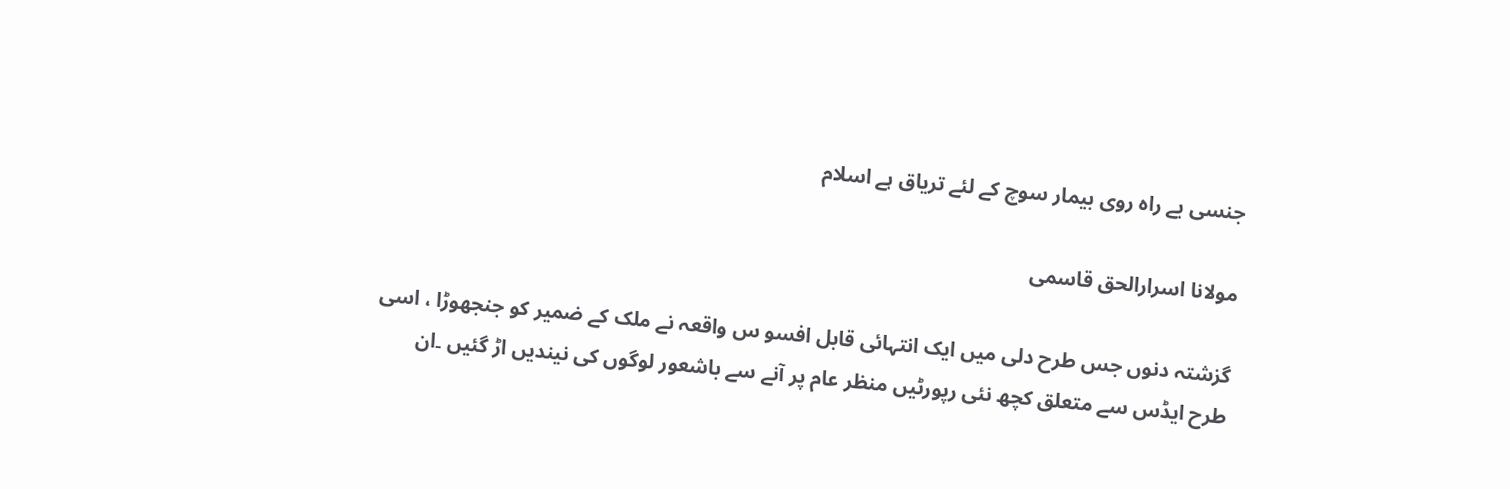جنسی بے راہ روی بیمار سوچ کے لئے تریاق ہے اسلام

مولانا اسرارالحق قاسمی

گزشتہ دنوں جس طرح دلی میں ایک انتہائی قابل افسو س واقعہ نے ملک کے ضمیر کو جنجھوڑا ، اسی طرح ایڈس سے متعلق کچھ نئی رپورٹیں منظر عام پر آنے سے باشعور لوگوں کی نیندیں اڑ گئیں ۔ان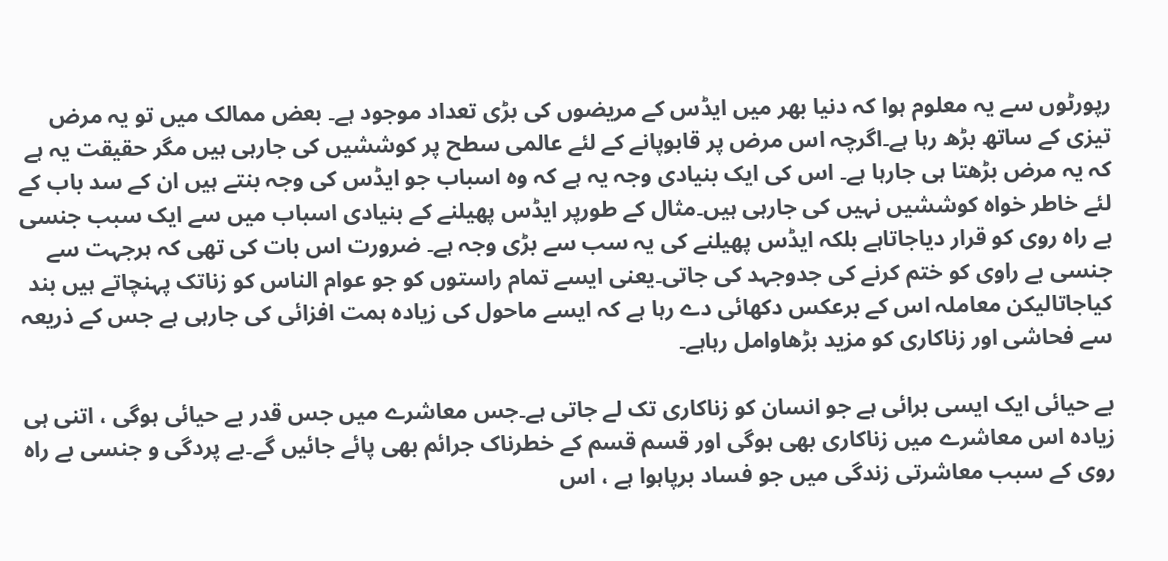رپورٹوں سے یہ معلوم ہوا کہ دنیا بھر میں ایڈس کے مریضوں کی بڑی تعداد موجود ہے۔ بعض ممالک میں تو یہ مرض تیزی کے ساتھ بڑھ رہا ہے۔اگرچہ اس مرض پر قابوپانے کے لئے عالمی سطح پر کوششیں کی جارہی ہیں مگر حقیقت یہ ہے کہ یہ مرض بڑھتا ہی جارہا ہے۔ اس کی ایک بنیادی وجہ یہ ہے کہ وہ اسباب جو ایڈس کی وجہ بنتے ہیں ان کے سد باب کے لئے خاطر خواہ کوششیں نہیں کی جارہی ہیں۔مثال کے طورپر ایڈس پھیلنے کے بنیادی اسباب میں سے ایک سبب جنسی بے راہ روی کو قرار دیاجاتاہے بلکہ ایڈس پھیلنے کی یہ سب سے بڑی وجہ ہے۔ ضرورت اس بات کی تھی کہ ہرجہت سے جنسی بے راوی کو ختم کرنے کی جدوجہد کی جاتی۔یعنی ایسے تمام راستوں کو جو عوام الناس کو زناتک پہنچاتے ہیں بند کیاجاتالیکن معاملہ اس کے برعکس دکھائی دے رہا ہے کہ ایسے ماحول کی زیادہ ہمت افزائی کی جارہی ہے جس کے ذریعہ سے فحاشی اور زناکاری کو مزید بڑھاوامل رہاہے۔

بے حیائی ایک ایسی برائی ہے جو انسان کو زناکاری تک لے جاتی ہے۔جس معاشرے میں جس قدر بے حیائی ہوگی ، اتنی ہی زیادہ اس معاشرے میں زناکاری بھی ہوگی اور قسم قسم کے خطرناک جرائم بھی پائے جائیں گے۔بے پردگی و جنسی بے راہ روی کے سبب معاشرتی زندگی میں جو فساد برپاہوا ہے ، اس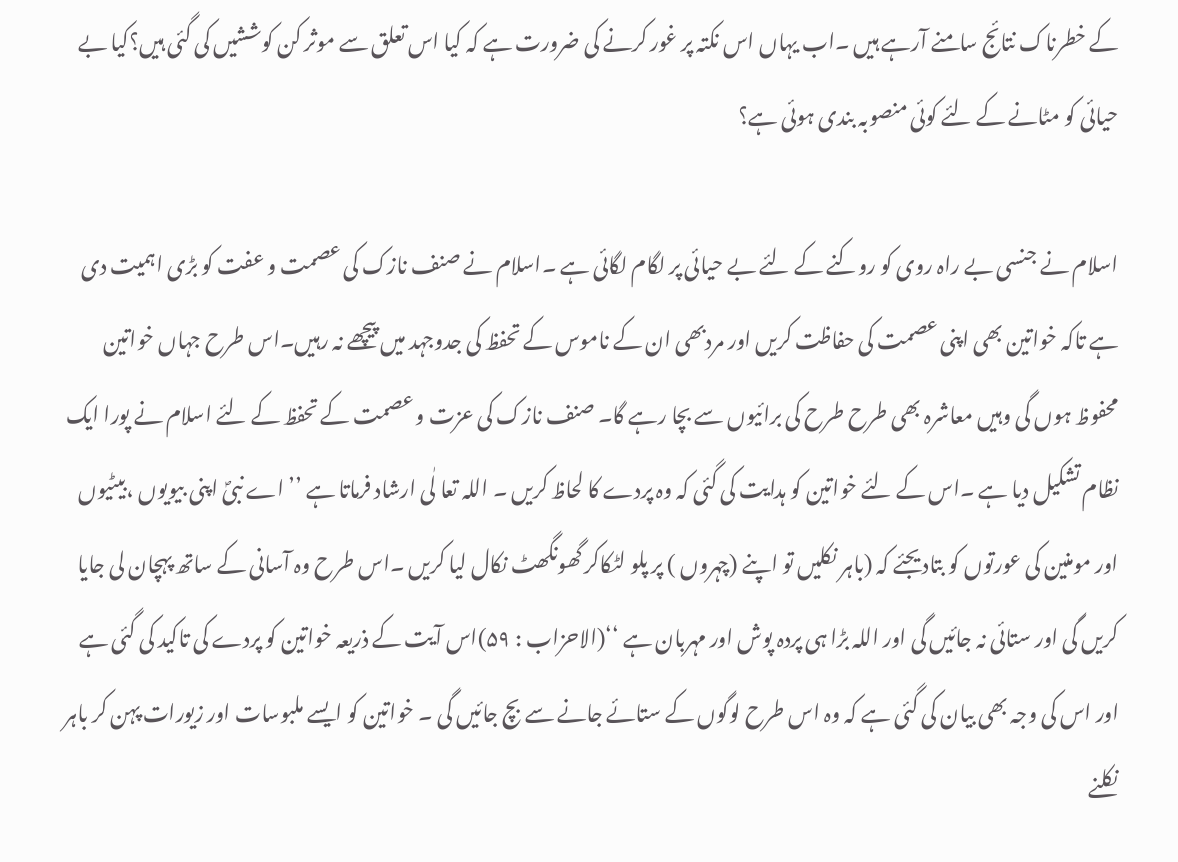کے خطرناک نتائج سامنے آرہے ہیں ۔اب یہاں اس نکتہ پر غور کرنے کی ضرورت ہے کہ کیا اس تعلق سے موثر کن کوششیں کی گئی ہیں؟کیا بے حیائی کو مٹانے کے لئے کوئی منصوبہ بندی ہوئی ہے؟

اسلام نے جنسی بے راہ روی کو روکنے کے لئے بے حیائی پر لگام لگائی ہے ۔اسلام نے صنف نازک کی عصمت و عفت کو بڑی اہمیت دی ہے تاکہ خواتین بھی اپنی عصمت کی حفاظت کریں اور مردبھی ان کے ناموس کے تحفظ کی جدوجہد میں پیچھے نہ رہیں۔اس طرح جہاں خواتین محفوظ ہوں گی وہیں معاشرہ بھی طرح طرح کی برائیوں سے بچا رہے گا۔ صنف نازک کی عزت و عصمت کے تحفظ کے لئے اسلام نے پورا ایک نظام تشکیل دیا ہے ۔اس کے لئے خواتین کو ہدایت کی گئی کہ وہ پردے کا لحاظ کریں ۔ اللہ تعا لٰی ارشاد فرماتا ہے ’’ اے نبیؐ اپنی بیویوں ،بیٹیوں اور مومنین کی عورتوں کو بتادیجئے کہ (باہر نکلیں تو اپنے (چہروں ) پر پلو لٹکاکر گھونگھٹ نکال لیا کریں ۔اس طرح وہ آسانی کے ساتھ پہچان لی جایا کریں گی اور ستائی نہ جائیں گی اور اللہ بڑا ہی پردہ پوش اور مہربان ہے ‘‘(الاحزاب : ۵۹)اس آیت کے ذریعہ خواتین کو پردے کی تاکید کی گئی ہے اور اس کی وجہ بھی بیان کی گئی ہے کہ وہ اس طرح لوگوں کے ستائے جانے سے بچ جائیں گی ۔ خواتین کو ایسے ملبوسات اور زیورات پہن کر باہر نکلنے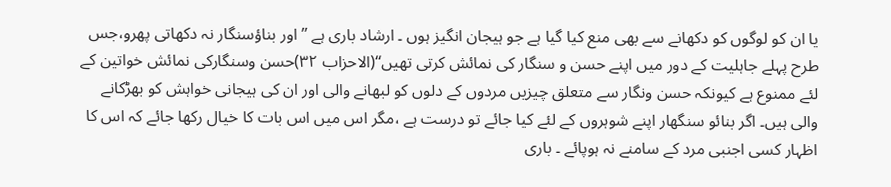یا ان کو لوگوں کو دکھانے سے بھی منع کیا گیا ہے جو ہیجان انگیز ہوں ۔ ارشاد باری ہے ’’ اور بناؤسنگار نہ دکھاتی پھرو،جس طرح پہلے جاہلیت کے دور میں اپنے حسن و سنگار کی نمائش کرتی تھیں‘‘(الاحزاب ۳۲)حسن وسنگارکی نمائش خواتین کے لئے ممنوع ہے کیونکہ حسن ونگار سے متعلق چیزیں مردوں کے دلوں کو لبھانے والی اور ان کی ہیجانی خواہش کو بھڑکانے والی ہیں۔ اگر بنائو سنگھار اپنے شوہروں کے لئے کیا جائے تو درست ہے ،مگر اس میں اس بات کا خیال رکھا جائے کہ اس کا اظہار کسی اجنبی مرد کے سامنے نہ ہوپائے ۔ باری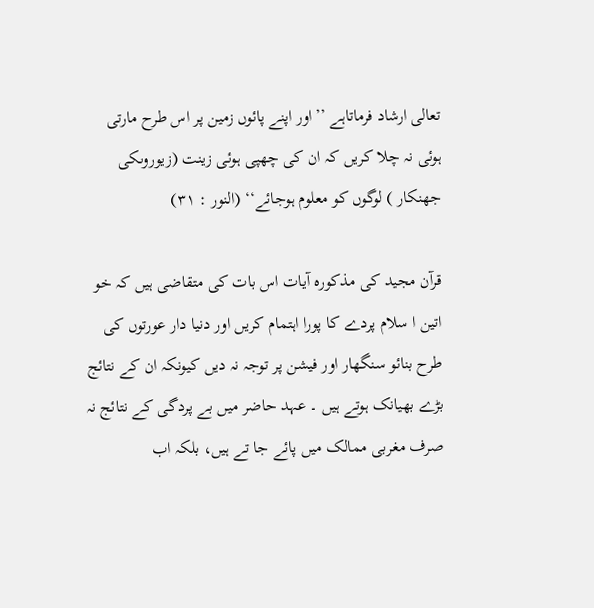تعالی ارشاد فرماتاہے ’’اور اپنے پائوں زمین پر اس طرح مارتی ہوئی نہ چلا کریں کہ ان کی چھپی ہوئی زینت (زیوروںکی جھنکار ) لوگوں کو معلوم ہوجائے‘‘ (النور : ۳۱)

قرآن مجید کی مذکورہ آیات اس بات کی متقاضی ہیں کہ خو اتین ا سلام پردے کا پورا اہتمام کریں اور دنیا دار عورتوں کی طرح بنائو سنگھار اور فیشن پر توجہ نہ دیں کیونکہ ان کے نتائج بڑے بھیانک ہوتے ہیں ۔ عہد حاضر میں بے پردگی کے نتائج نہ صرف مغربی ممالک میں پائے جا تے ہیں، بلکہ اب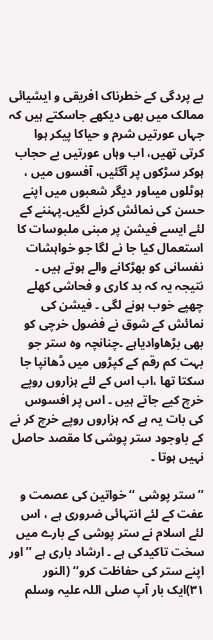بے پردگی کے خطرناک افریقی و ایشیائی ممالک میں بھی دیکھے جاسکتے ہیں کہ جہاں عورتیں شرم و حیاکا پیکر ہوا کرتی تھیں، اب وہاں عورتیں بے حجاب ہوکر سڑکوں پر آگئیں، آفسوں میں ، ہوٹلوں میںاور دیگر شعبوں میں اپنے حسن کی نمائش کرنے لگیں۔پہننے کے لئے ایسے فیشن پر مبنی ملبوسات کا استعمال کیا جا نے لگا جو خواہشات نفسانی کو بھڑکانے والے ہوتے ہیں ۔ نتیجہ یہ کہ بد کاری و فحاشی کھلے چھپے خوب ہونے لگی ۔ فیشن کی نمائش کے شوق نے فضول خرچی کو بھی بڑھاوادیاہے ۔چنانچہ وہ ستر جو بہت کم رقم کے کپڑوں میں ڈھانپا جا سکتا تھا ،اب اس کے لئے ہزاروں روپے خرچ کیے جاتے ہیں ۔ اس پر افسوس کی بات یہ ہے کہ ہزاروں روپے خرچ کر نے کے باوجود ستر پوشی کا مقصد حاصل نہیں ہوتا ۔

’’ ستر پوشی ‘‘ خواتین کی عصمت و عفت کے لئے انتہائی ضروری ہے ، اس لئے اسلام نے ستر پوشی کے بارے میں سخت تاکیدکی ہے ۔ ارشاد باری ہے ’’ اور اپنے ستر کی حفاظت کرو‘‘ (النور ۳۱)ایک بار آپ صلی اللہ علیہ وسلم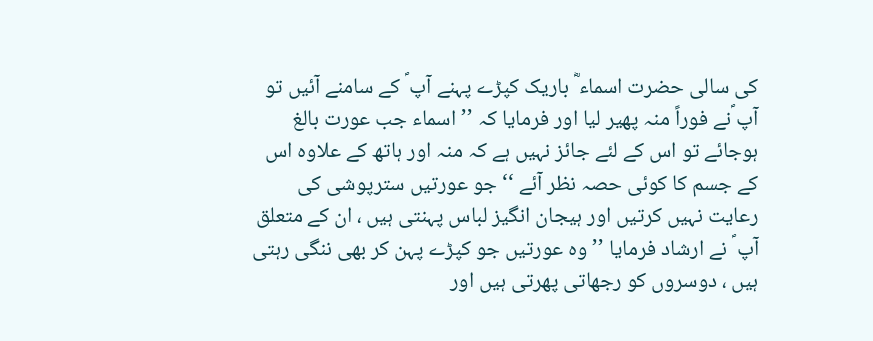کی سالی حضرت اسماء ؓ باریک کپڑے پہنے آپ ؐ کے سامنے آئیں تو آپ ؐنے فوراً منہ پھیر لیا اور فرمایا کہ ’’ اسماء جب عورت بالغ ہوجائے تو اس کے لئے جائز نہیں ہے کہ منہ اور ہاتھ کے علاوہ اس کے جسم کا کوئی حصہ نظر آئے ‘‘ جو عورتیں سترپوشی کی رعایت نہیں کرتیں اور ہیجان انگیز لباس پہنتی ہیں ، ان کے متعلق آپ ؐ نے ارشاد فرمایا ’’ وہ عورتیں جو کپڑے پہن کر بھی ننگی رہتی ہیں ، دوسروں کو رجھاتی پھرتی ہیں اور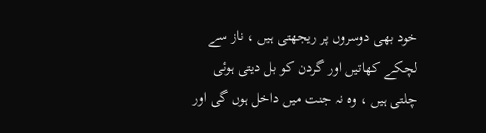خود بھی دوسروں پر ریجھتی ہیں ، ناز سے لچکے کھاتیں اور گردن کو بل دیتی ہوئی چلتی ہیں ، وہ نہ جنت میں داخل ہوں گی اور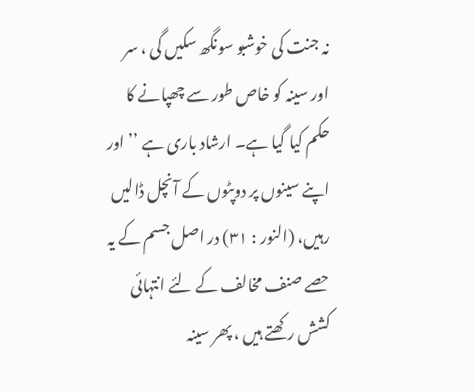نہ جنت کی خوشبو سونگھ سکیں گی ، سر اور سینہ کو خاص طور سے چھپانے کا حکم کیا گیا ہے۔ ارشاد باری ہے ’’ اور اپنے سینوں پر دوپٹوں کے آنچل ڈالیں رہیں، (النور : ۳۱) در اصل جسم کے یہ حصے صنف مخالف کے لئے انتہائی کشش رکھتے ہیں ، پھر سینہ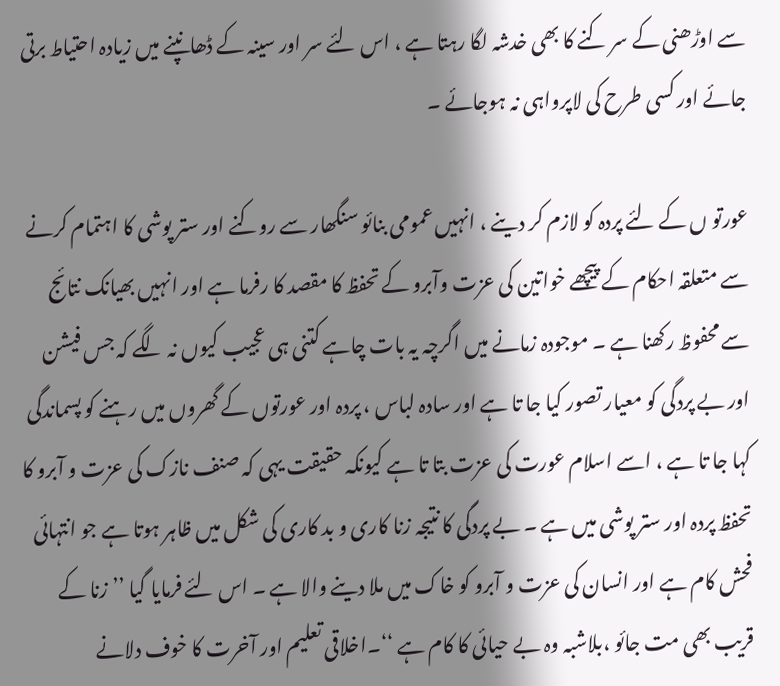سے اوڑھنی کے سر کنے کا بھی خدشہ لگا رہتا ہے ، اس لئے سر اور سینہ کے ڈھانپنے میں زیادہ احتیاط برتی جائے اور کسی طرح کی لاپرواہی نہ ہوجائے ۔

عورتو ں کے لئے پردہ کو لازم کر دینے ، انہیں عمومی بنائو سنگھار سے روکنے اور ستر پوشی کا اہتمام کرنے سے متعلقہ احکام کے پیچھے خواتین کی عزت وآبرو کے تحفظ کا مقصد کا رفرما ہے اور انہیں بھیانک نتائج سے محفوظ رکھنا ہے ۔ موجودہ زمانے میں اگرچہ یہ بات چاہے کتنی ہی عجیب کیوں نہ لگے کہ جس فیشن اور بے پردگی کو معیار تصور کیا جا تا ہے اور سادہ لباس ، پردہ اور عورتوں کے گھروں میں رہنے کو پسماندگی کہا جا تا ہے ، اسے اسلام عورت کی عزت بتا تا ہے کیونکہ حقیقت یہی کہ صنف نازک کی عزت و آبرو کا تحفظ پردہ اور ستر پوشی میں ہے ۔ بے پردگی کا نتیجہ زنا کاری و بد کاری کی شکل میں ظاہر ہوتا ہے جو انتہائی فحش کام ہے اور انسان کی عزت و آبرو کو خاک میں ملا دینے والا ہے ۔ اس لئے فرمایا گیا ’’ زنا کے قریب بھی مت جائو ،بلاشبہ وہ بے حیائی کا کام ہے ‘‘۔اخلاقی تعلیم اور آخرت کا خوف دلانے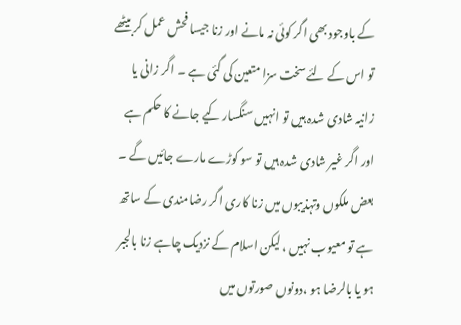کے باوجود بھی اگر کوئی نہ مانے اور زنا جیسا فحش عمل کر بیٹھے تو اس کے لئے سخت سزا متعین کی گئی ہے ۔ اگر زانی یا زانیہ شادی شدہ ہیں تو انہیں سنگسار کیے جانے کا حکم ہے اور اگر غیر شادی شدہ ہیں تو سو کوڑے مارے جائیں گے ۔ بعض ملکوں وتہذیبوں میں زنا کاری اگر رضامندی کے ساتھ ہے تو معیوب نہیں ، لیکن اسلام کے نزدیک چاہے زنا بالجبر ہو یا بالرضا ہو ،دونوں صورتوں میں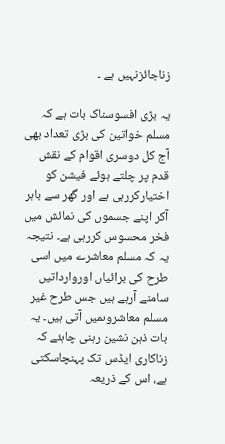زناجائزنہیں ہے ۔

یہ بڑی افسوسناک بات ہے کہ مسلم خواتین کی بڑی تعداد بھی آج کل دوسری اقوام کے نقش قدم پر چلتے ہوئے فیشن کو اختیارکررہی ہے اور گھر سے باہر آکر اپنے جسموں کی نمائش میں فخر محسوس کررہی ہے۔ نتیجہ یہ کہ مسلم معاشرے میں اسی طرح کی برائیاں اوروارداتیں سامنے آرہے ہیں جس طرح غیر مسلم معاشروںمیں آتی ہیں۔ یہ بات ذہن نشین رہنی چاہئے کہ زناکاری ایڈس تک پہنچاسکتی ہے، اس کے ذریعہ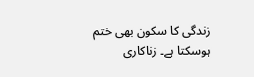زندگی کا سکون بھی ختم ہوسکتا ہے۔ زناکاری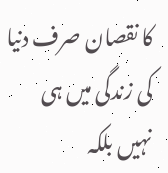کا نقصان صرف دنیا کی زندگی میں ہی نہیں بلکہ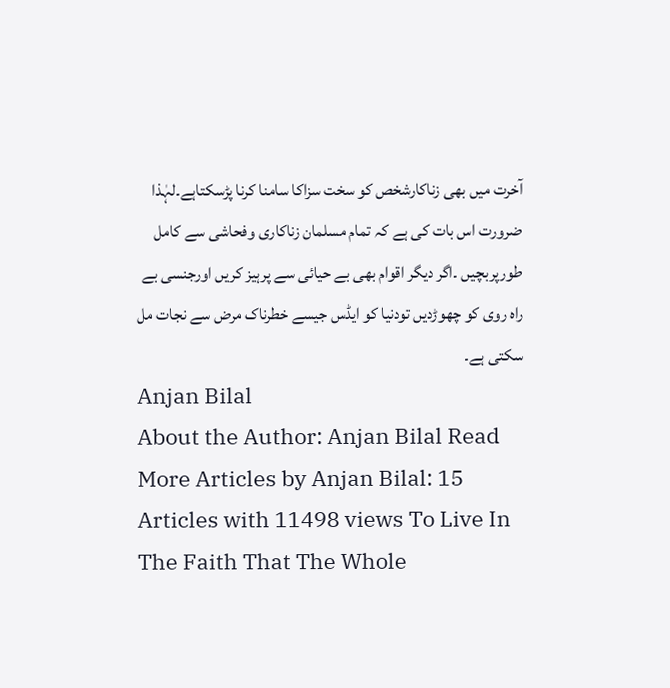آخرت میں بھی زناکارشخص کو سخت سزاکا سامنا کرنا پڑسکتاہے۔لہٰذا ضرورت اس بات کی ہے کہ تمام مسلمان زناکاری وفحاشی سے کامل طورپربچیں ۔اگر دیگر اقوام بھی بے حیائی سے پرہیز کریں اورجنسی بے راہ روی کو چھوڑدیں تودنیا کو ایڈس جیسے خطرناک مرض سے نجات مل سکتی ہے۔
Anjan Bilal
About the Author: Anjan Bilal Read More Articles by Anjan Bilal: 15 Articles with 11498 views To Live In The Faith That The Whole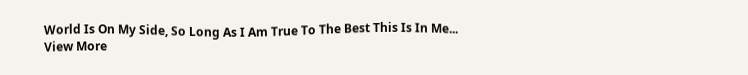World Is On My Side, So Long As I Am True To The Best This Is In Me... View More